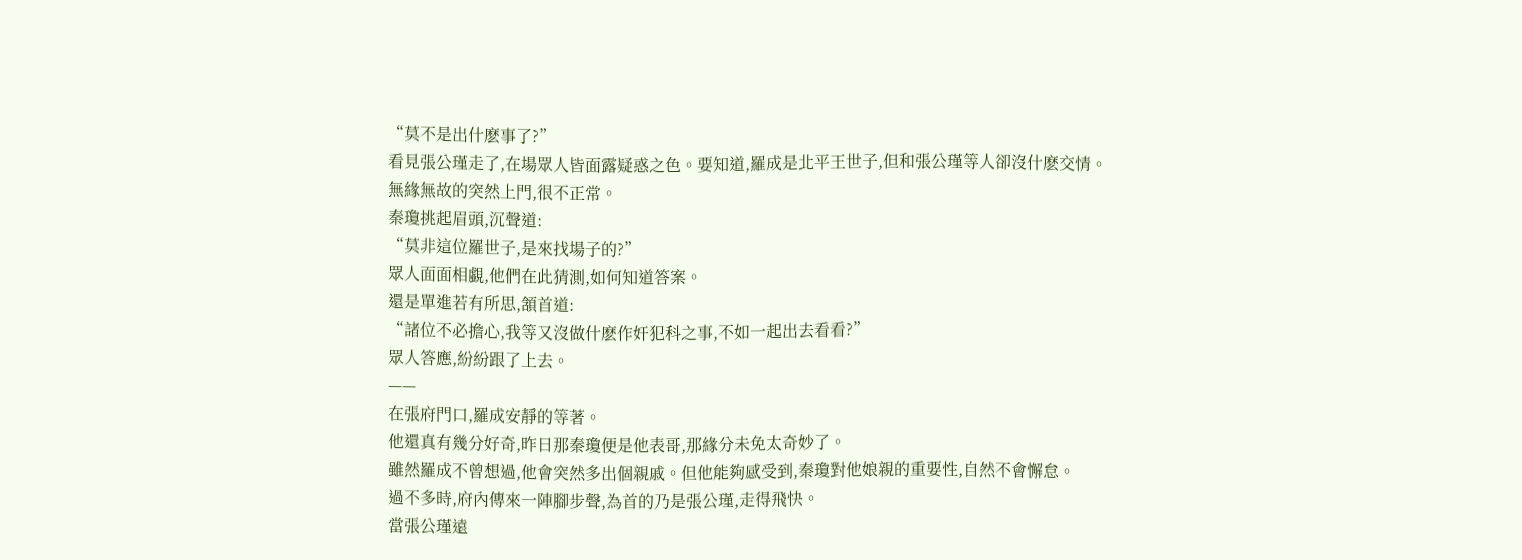“莫不是出什麽事了?”
看見張公瑾走了,在場眾人皆面露疑惑之色。要知道,羅成是北平王世子,但和張公瑾等人卻沒什麽交情。
無緣無故的突然上門,很不正常。
秦瓊挑起眉頭,沉聲道:
“莫非這位羅世子,是來找場子的?”
眾人面面相覷,他們在此猜測,如何知道答案。
還是單進若有所思,頷首道:
“諸位不必擔心,我等又沒做什麽作奸犯科之事,不如一起出去看看?”
眾人答應,紛紛跟了上去。
——
在張府門口,羅成安靜的等著。
他還真有幾分好奇,昨日那秦瓊便是他表哥,那緣分未免太奇妙了。
雖然羅成不曾想過,他會突然多出個親戚。但他能夠感受到,秦瓊對他娘親的重要性,自然不會懈怠。
過不多時,府內傳來一陣腳步聲,為首的乃是張公瑾,走得飛快。
當張公瑾遠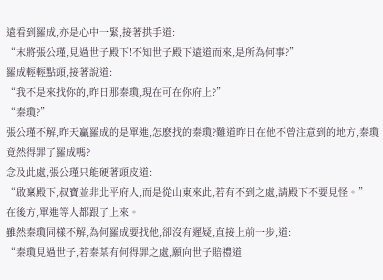遠看到羅成,亦是心中一緊,接著拱手道:
“末將張公瑾,見過世子殿下!不知世子殿下遠道而來,是所為何事?”
羅成輕輕點頭,接著說道:
“我不是來找你的,昨日那秦瓊,現在可在你府上?”
“秦瓊?”
張公瑾不解,昨天贏羅成的是單進,怎麽找的秦瓊?難道昨日在他不曾注意到的地方,秦瓊竟然得罪了羅成嗎?
念及此處,張公瑾只能硬著頭皮道:
“啟稟殿下,叔寶並非北平府人,而是從山東來此,若有不到之處,請殿下不要見怪。”
在後方,單進等人都跟了上來。
雖然秦瓊同樣不解,為何羅成要找他,卻沒有遲疑,直接上前一步,道:
“秦瓊見過世子,若秦某有何得罪之處,願向世子賠禮道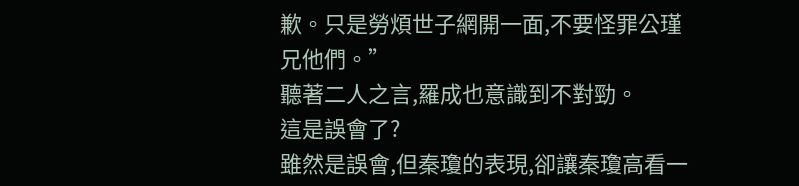歉。只是勞煩世子網開一面,不要怪罪公瑾兄他們。”
聽著二人之言,羅成也意識到不對勁。
這是誤會了?
雖然是誤會,但秦瓊的表現,卻讓秦瓊高看一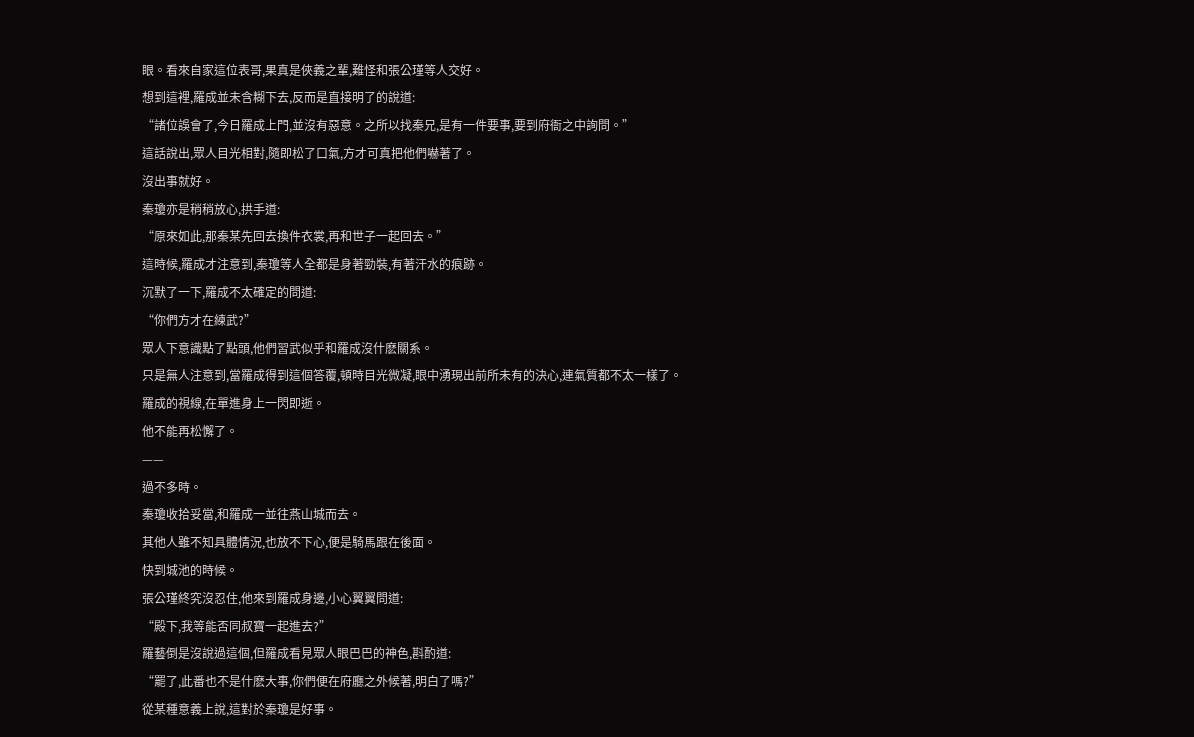眼。看來自家這位表哥,果真是俠義之輩,難怪和張公瑾等人交好。
想到這裡,羅成並未含糊下去,反而是直接明了的說道:
“諸位誤會了,今日羅成上門,並沒有惡意。之所以找秦兄,是有一件要事,要到府衙之中詢問。”
這話說出,眾人目光相對,隨即松了口氣,方才可真把他們嚇著了。
沒出事就好。
秦瓊亦是稍稍放心,拱手道:
“原來如此,那秦某先回去換件衣裳,再和世子一起回去。”
這時候,羅成才注意到,秦瓊等人全都是身著勁裝,有著汗水的痕跡。
沉默了一下,羅成不太確定的問道:
“你們方才在練武?”
眾人下意識點了點頭,他們習武似乎和羅成沒什麽關系。
只是無人注意到,當羅成得到這個答覆,頓時目光微凝,眼中湧現出前所未有的決心,連氣質都不太一樣了。
羅成的視線,在單進身上一閃即逝。
他不能再松懈了。
——
過不多時。
秦瓊收拾妥當,和羅成一並往燕山城而去。
其他人雖不知具體情況,也放不下心,便是騎馬跟在後面。
快到城池的時候。
張公瑾終究沒忍住,他來到羅成身邊,小心翼翼問道:
“殿下,我等能否同叔寶一起進去?”
羅藝倒是沒說過這個,但羅成看見眾人眼巴巴的神色,斟酌道:
“罷了,此番也不是什麽大事,你們便在府廳之外候著,明白了嗎?”
從某種意義上說,這對於秦瓊是好事。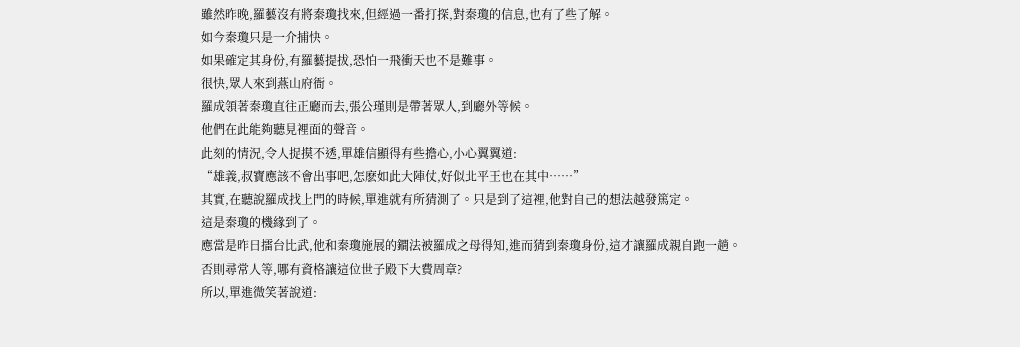雖然昨晚,羅藝沒有將秦瓊找來,但經過一番打探,對秦瓊的信息,也有了些了解。
如今秦瓊只是一介捕快。
如果確定其身份,有羅藝提拔,恐怕一飛衝天也不是難事。
很快,眾人來到燕山府衙。
羅成領著秦瓊直往正廳而去,張公瑾則是帶著眾人,到廳外等候。
他們在此能夠聽見裡面的聲音。
此刻的情況,令人捉摸不透,單雄信顯得有些擔心,小心翼翼道:
“雄義,叔寶應該不會出事吧,怎麽如此大陣仗,好似北平王也在其中……”
其實,在聽說羅成找上門的時候,單進就有所猜測了。只是到了這裡,他對自己的想法越發篤定。
這是秦瓊的機緣到了。
應當是昨日擂台比武,他和秦瓊施展的鐧法被羅成之母得知,進而猜到秦瓊身份,這才讓羅成親自跑一趟。
否則尋常人等,哪有資格讓這位世子殿下大費周章?
所以,單進微笑著說道: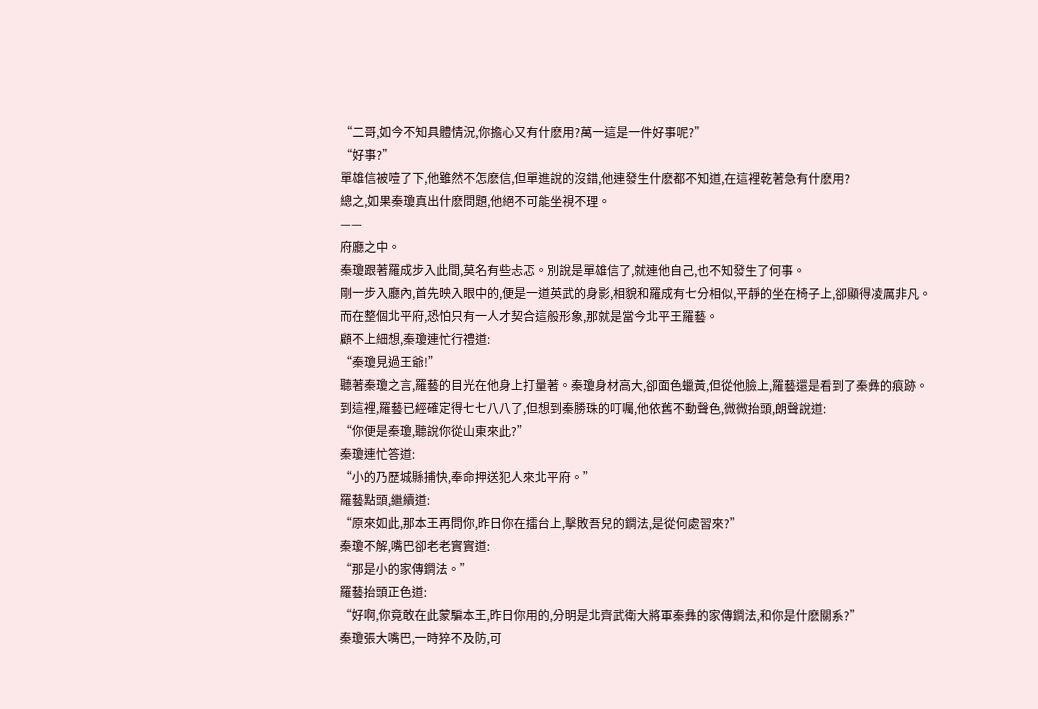“二哥,如今不知具體情況,你擔心又有什麽用?萬一這是一件好事呢?”
“好事?”
單雄信被噎了下,他雖然不怎麽信,但單進說的沒錯,他連發生什麽都不知道,在這裡乾著急有什麽用?
總之,如果秦瓊真出什麽問題,他絕不可能坐視不理。
——
府廳之中。
秦瓊跟著羅成步入此間,莫名有些忐忑。別說是單雄信了,就連他自己,也不知發生了何事。
剛一步入廳內,首先映入眼中的,便是一道英武的身影,相貌和羅成有七分相似,平靜的坐在椅子上,卻顯得凌厲非凡。
而在整個北平府,恐怕只有一人才契合這般形象,那就是當今北平王羅藝。
顧不上細想,秦瓊連忙行禮道:
“秦瓊見過王爺!”
聽著秦瓊之言,羅藝的目光在他身上打量著。秦瓊身材高大,卻面色蠟黃,但從他臉上,羅藝還是看到了秦彝的痕跡。
到這裡,羅藝已經確定得七七八八了,但想到秦勝珠的叮囑,他依舊不動聲色,微微抬頭,朗聲說道:
“你便是秦瓊,聽說你從山東來此?”
秦瓊連忙答道:
“小的乃歷城縣捕快,奉命押送犯人來北平府。”
羅藝點頭,繼續道:
“原來如此,那本王再問你,昨日你在擂台上,擊敗吾兒的鐧法,是從何處習來?”
秦瓊不解,嘴巴卻老老實實道:
“那是小的家傳鐧法。”
羅藝抬頭正色道:
“好啊,你竟敢在此蒙騙本王,昨日你用的,分明是北齊武衛大將軍秦彝的家傳鐧法,和你是什麽關系?”
秦瓊張大嘴巴,一時猝不及防,可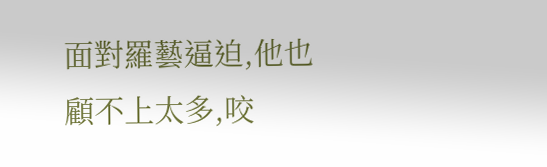面對羅藝逼迫,他也顧不上太多,咬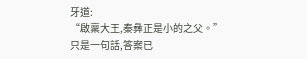牙道:
“啟稟大王,秦彝正是小的之父。”
只是一句話,答案已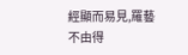經顯而易見,羅藝不由得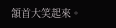頷首大笑起來。